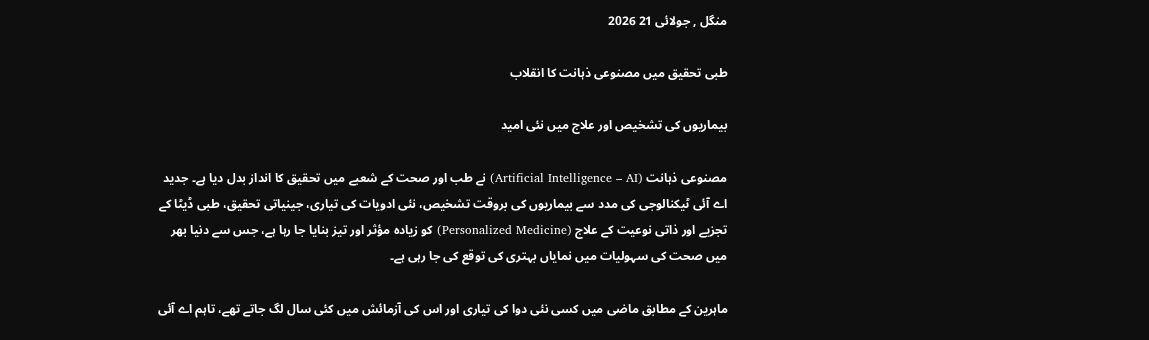منگل , جولائی 21 2026

طبی تحقیق میں مصنوعی ذہانت کا انقلاب

بیماریوں کی تشخیص اور علاج میں نئی امید

مصنوعی ذہانت (Artificial Intelligence – AI) نے طب اور صحت کے شعبے میں تحقیق کا انداز بدل دیا ہے۔ جدید اے آئی ٹیکنالوجی کی مدد سے بیماریوں کی بروقت تشخیص، نئی ادویات کی تیاری، جینیاتی تحقیق، طبی ڈیٹا کے تجزیے اور ذاتی نوعیت کے علاج (Personalized Medicine) کو زیادہ مؤثر اور تیز بنایا جا رہا ہے، جس سے دنیا بھر میں صحت کی سہولیات میں نمایاں بہتری کی توقع کی جا رہی ہے۔

ماہرین کے مطابق ماضی میں کسی نئی دوا کی تیاری اور اس کی آزمائش میں کئی سال لگ جاتے تھے، تاہم اے آئی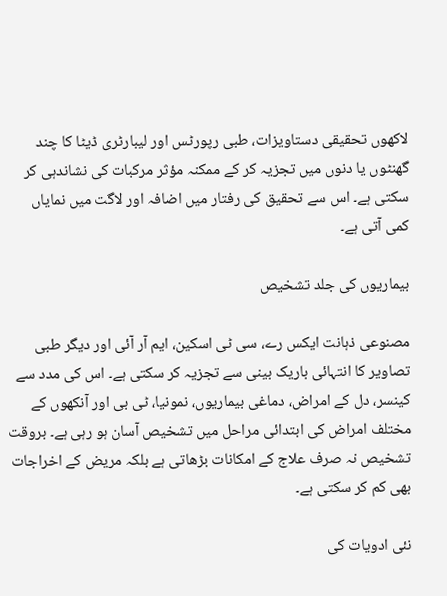لاکھوں تحقیقی دستاویزات، طبی رپورٹس اور لیبارٹری ڈیٹا کا چند گھنٹوں یا دنوں میں تجزیہ کر کے ممکنہ مؤثر مرکبات کی نشاندہی کر سکتی ہے۔ اس سے تحقیق کی رفتار میں اضافہ اور لاگت میں نمایاں کمی آتی ہے۔

بیماریوں کی جلد تشخیص

مصنوعی ذہانت ایکس رے، سی ٹی اسکین، ایم آر آئی اور دیگر طبی تصاویر کا انتہائی باریک بینی سے تجزیہ کر سکتی ہے۔ اس کی مدد سے کینسر، دل کے امراض، دماغی بیماریوں، نمونیا، ٹی بی اور آنکھوں کے مختلف امراض کی ابتدائی مراحل میں تشخیص آسان ہو رہی ہے۔ بروقت تشخیص نہ صرف علاج کے امکانات بڑھاتی ہے بلکہ مریض کے اخراجات بھی کم کر سکتی ہے۔

نئی ادویات کی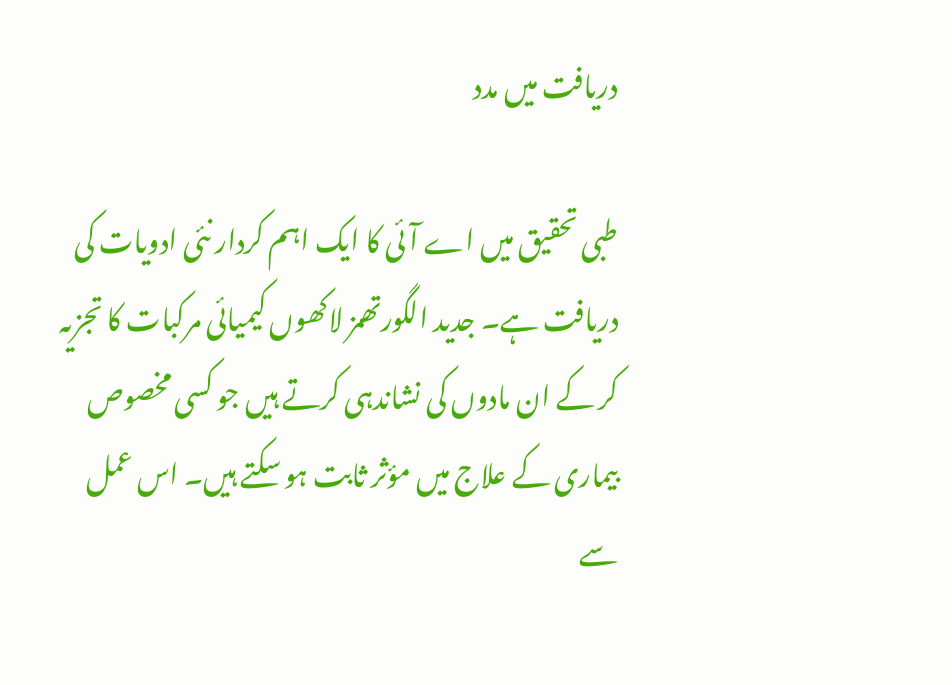دریافت میں مدد

طبی تحقیق میں اے آئی کا ایک اہم کردار نئی ادویات کی دریافت ہے۔ جدید الگورتھمز لاکھوں کیمیائی مرکبات کا تجزیہ کر کے ان مادوں کی نشاندہی کرتے ہیں جو کسی مخصوص بیماری کے علاج میں مؤثر ثابت ہو سکتے ہیں۔ اس عمل سے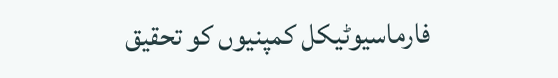فارماسیوٹیکل کمپنیوں کو تحقیق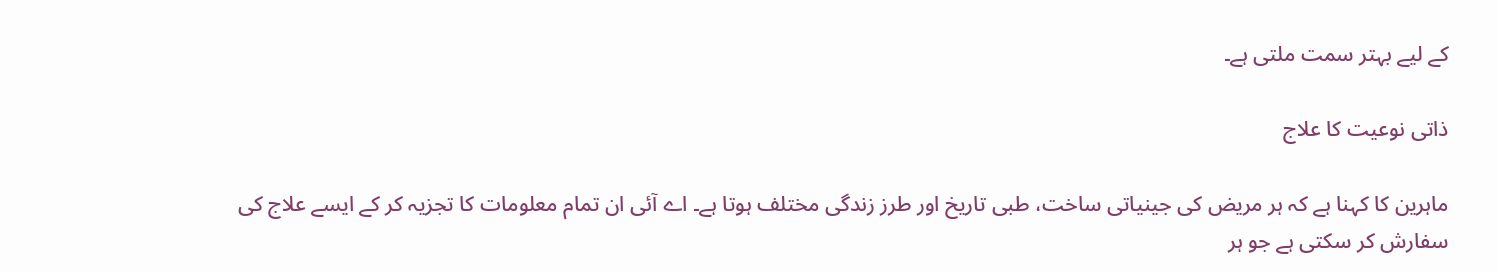کے لیے بہتر سمت ملتی ہے۔

ذاتی نوعیت کا علاج

ماہرین کا کہنا ہے کہ ہر مریض کی جینیاتی ساخت، طبی تاریخ اور طرز زندگی مختلف ہوتا ہے۔ اے آئی ان تمام معلومات کا تجزیہ کر کے ایسے علاج کی سفارش کر سکتی ہے جو ہر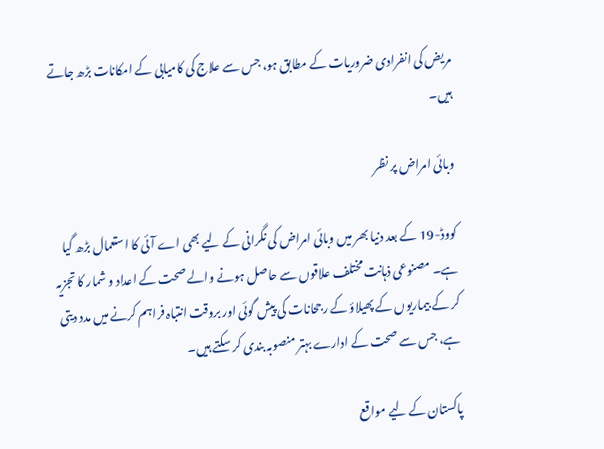مریض کی انفرادی ضروریات کے مطابق ہو، جس سے علاج کی کامیابی کے امکانات بڑھ جاتے ہیں۔

وبائی امراض پر نظر

کووڈ-19 کے بعد دنیا بھر میں وبائی امراض کی نگرانی کے لیے بھی اے آئی کا استعمال بڑھ گیا ہے۔ مصنوعی ذہانت مختلف علاقوں سے حاصل ہونے والے صحت کے اعداد و شمار کا تجزیہ کر کے بیماریوں کے پھیلاؤ کے رجحانات کی پیش گوئی اور بروقت انتباہ فراہم کرنے میں مدد دیتی ہے، جس سے صحت کے ادارے بہتر منصوبہ بندی کر سکتے ہیں۔

پاکستان کے لیے مواقع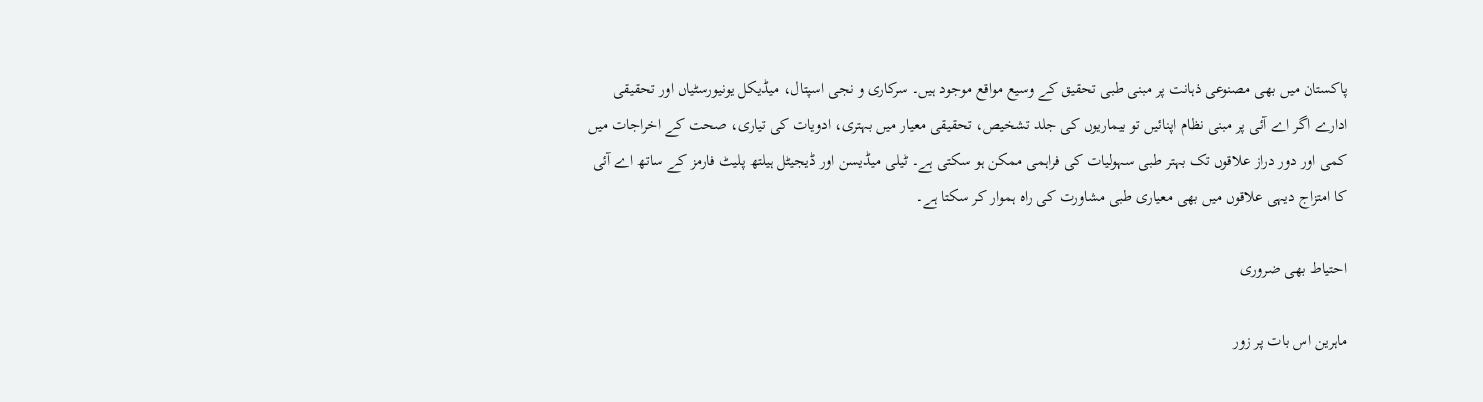پاکستان میں بھی مصنوعی ذہانت پر مبنی طبی تحقیق کے وسیع مواقع موجود ہیں۔ سرکاری و نجی اسپتال، میڈیکل یونیورسٹیاں اور تحقیقی ادارے اگر اے آئی پر مبنی نظام اپنائیں تو بیماریوں کی جلد تشخیص، تحقیقی معیار میں بہتری، ادویات کی تیاری، صحت کے اخراجات میں کمی اور دور دراز علاقوں تک بہتر طبی سہولیات کی فراہمی ممکن ہو سکتی ہے۔ ٹیلی میڈیسن اور ڈیجیٹل ہیلتھ پلیٹ فارمز کے ساتھ اے آئی کا امتزاج دیہی علاقوں میں بھی معیاری طبی مشاورت کی راہ ہموار کر سکتا ہے۔

احتیاط بھی ضروری

ماہرین اس بات پر زور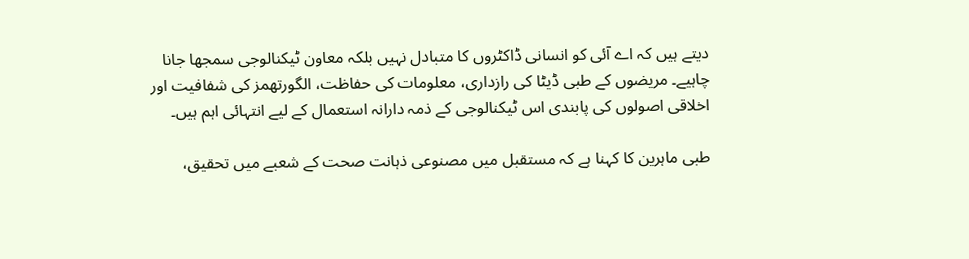دیتے ہیں کہ اے آئی کو انسانی ڈاکٹروں کا متبادل نہیں بلکہ معاون ٹیکنالوجی سمجھا جانا چاہیے۔ مریضوں کے طبی ڈیٹا کی رازداری، معلومات کی حفاظت، الگورتھمز کی شفافیت اور اخلاقی اصولوں کی پابندی اس ٹیکنالوجی کے ذمہ دارانہ استعمال کے لیے انتہائی اہم ہیں۔

طبی ماہرین کا کہنا ہے کہ مستقبل میں مصنوعی ذہانت صحت کے شعبے میں تحقیق،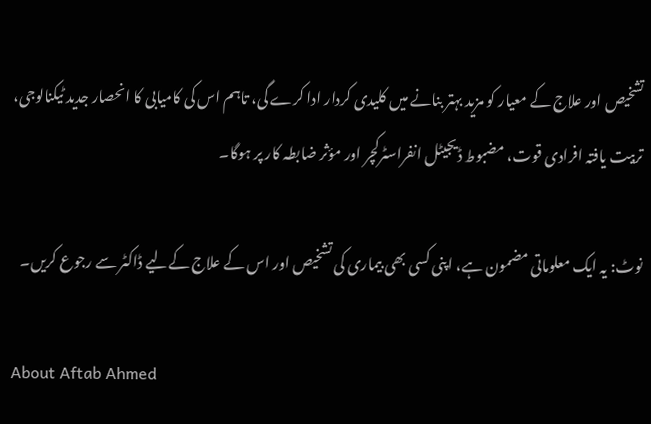تشخیص اور علاج کے معیار کو مزید بہتر بنانے میں کلیدی کردار ادا کرے گی، تاہم اس کی کامیابی کا انحصار جدید ٹیکنالوجی، تربیت یافتہ افرادی قوت، مضبوط ڈیجیٹل انفراسٹرکچر اور مؤثر ضابطہ کار پر ہوگا۔

نوٹ: یہ ایک معلوماتی مضمون ہے، اپنی کسی بھی بیماری کی تشخیص اور اس کے علاج کےلیے ڈاکٹر سے رجوع کریں۔

About Aftab Ahmed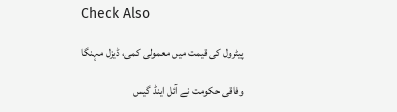Check Also

پیٹرول کی قیمت میں معمولی کمی، ڈیزل مہنگا

وفاقی حکومت نے آئل اینڈ گیس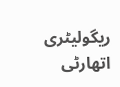ریگولیٹری اتھارٹی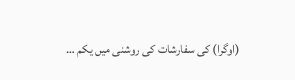(اوگرا) کی سفارشات کی روشنی میں یکم …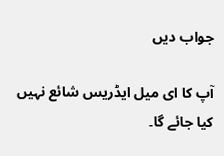جواب دیں

آپ کا ای میل ایڈریس شائع نہیں کیا جائے گا۔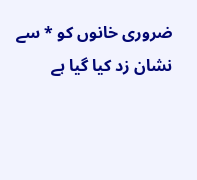ضروری خانوں کو * سے نشان زد کیا گیا ہے